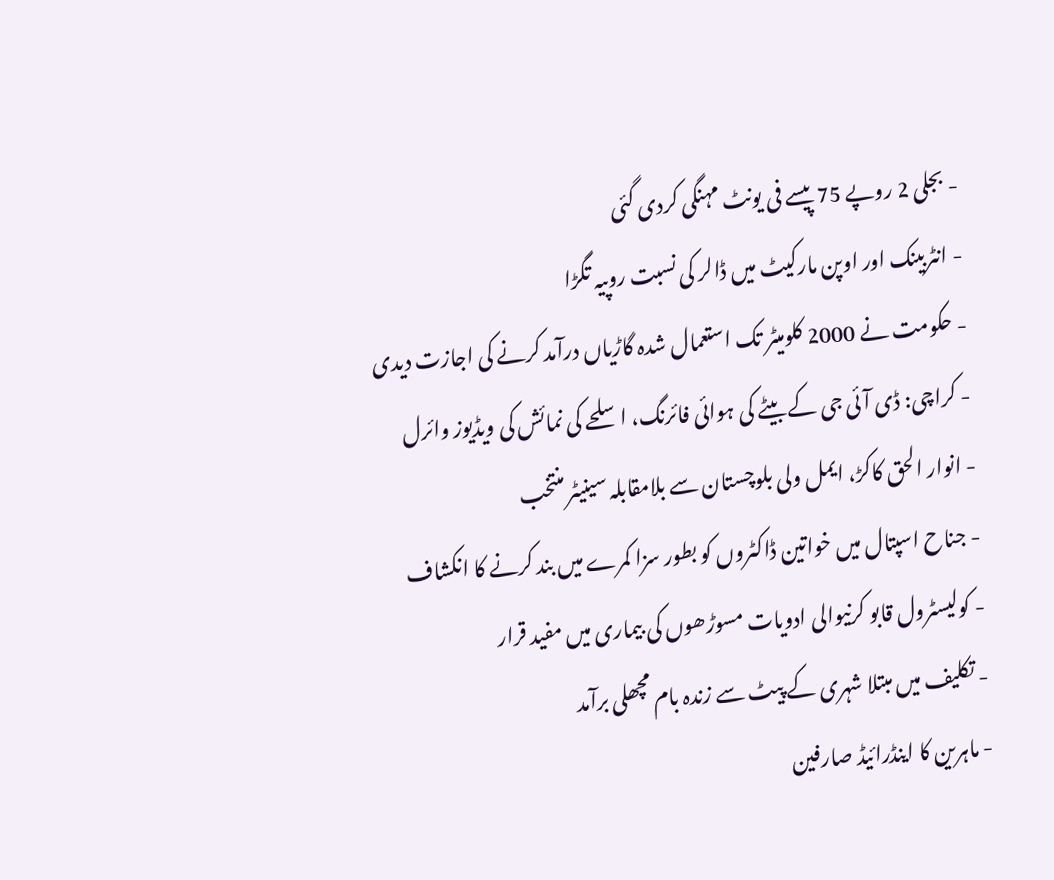- بجلی 2 روپے 75 پیسے فی یونٹ مہنگی کردی گئی
- انٹربینک اور اوپن مارکیٹ میں ڈالر کی نسبت روپیہ تگڑا
- حکومت نے 2000 کلومیٹر تک استعمال شدہ گاڑیاں درآمد کرنے کی اجازت دیدی
- کراچی: ڈی آئی جی کے بیٹے کی ہوائی فائرنگ، اسلحے کی نمائش کی ویڈیوز وائرل
- انوار الحق کاکڑ، ایمل ولی بلوچستان سے بلامقابلہ سینیٹر منتخب
- جناح اسپتال میں خواتین ڈاکٹروں کو بطور سزا کمرے میں بند کرنے کا انکشاف
- کولیسٹرول قابو کرنیوالی ادویات مسوڑھوں کی بیماری میں مفید قرار
- تکلیف میں مبتلا شہری کے پیٹ سے زندہ بام مچھلی برآمد
- ماہرین کا اینڈرائیڈ صارفین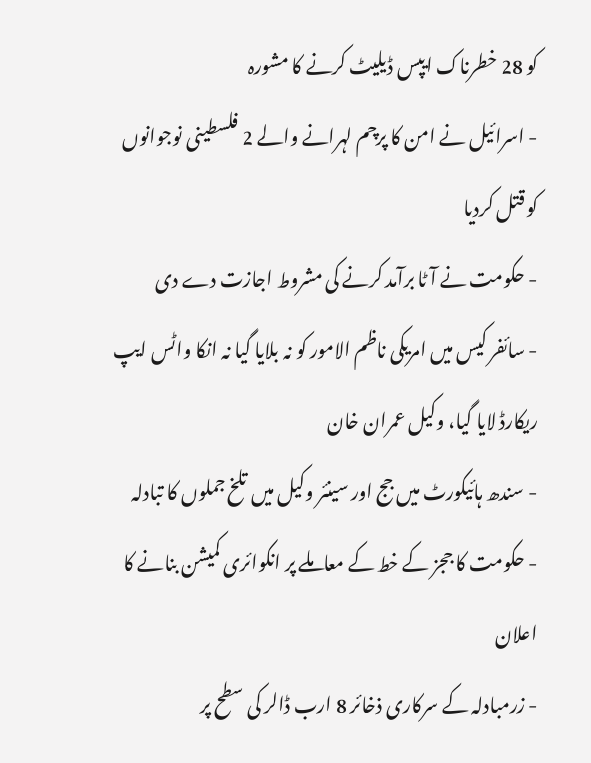کو 28 خطرناک ایپس ڈیلیٹ کرنے کا مشورہ
- اسرائیل نے امن کا پرچم لہرانے والے 2 فلسطینی نوجوانوں کو قتل کردیا
- حکومت نے آٹا برآمد کرنے کی مشروط اجازت دے دی
- سائفر کیس میں امریکی ناظم الامور کو نہ بلایا گیا نہ انکا واٹس ایپ ریکارڈ لایا گیا، وکیل عمران خان
- سندھ ہائیکورٹ میں جج اور سینئر وکیل میں تلخ جملوں کا تبادلہ
- حکومت کا ججز کے خط کے معاملے پر انکوائری کمیشن بنانے کا اعلان
- زرمبادلہ کے سرکاری ذخائر 8 ارب ڈالر کی سطح پر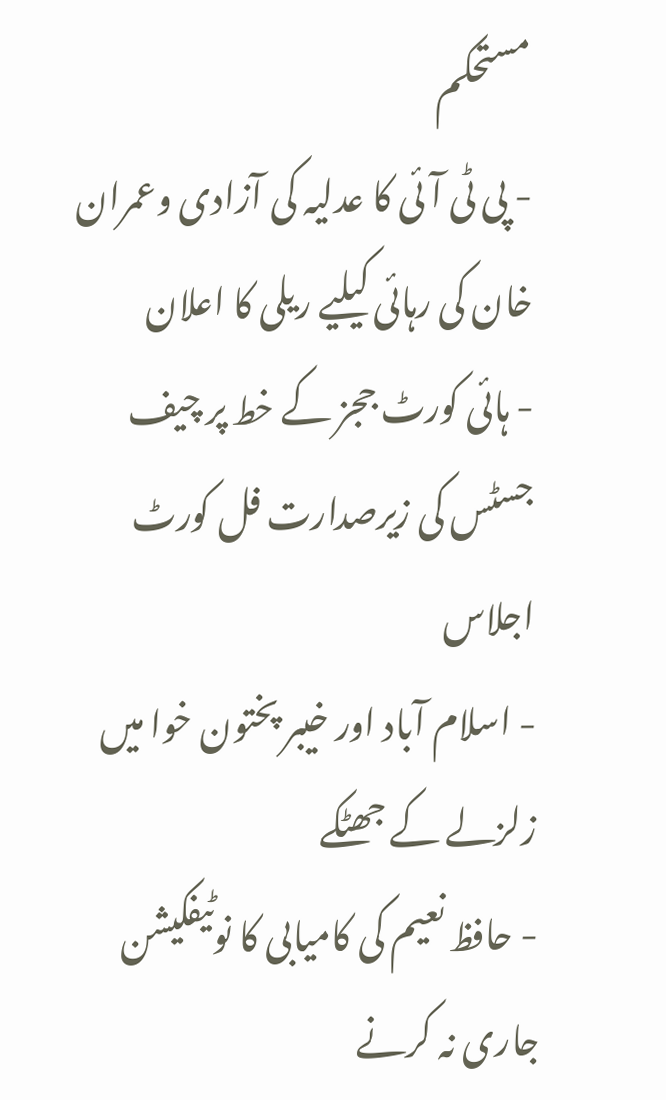مستحکم
- پی ٹی آئی کا عدلیہ کی آزادی وعمران خان کی رہائی کیلیے ریلی کا اعلان
- ہائی کورٹ ججز کے خط پر چیف جسٹس کی زیرصدارت فل کورٹ اجلاس
- اسلام آباد اور خیبر پختون خوا میں زلزلے کے جھٹکے
- حافظ نعیم کی کامیابی کا نوٹیفکیشن جاری نہ کرنے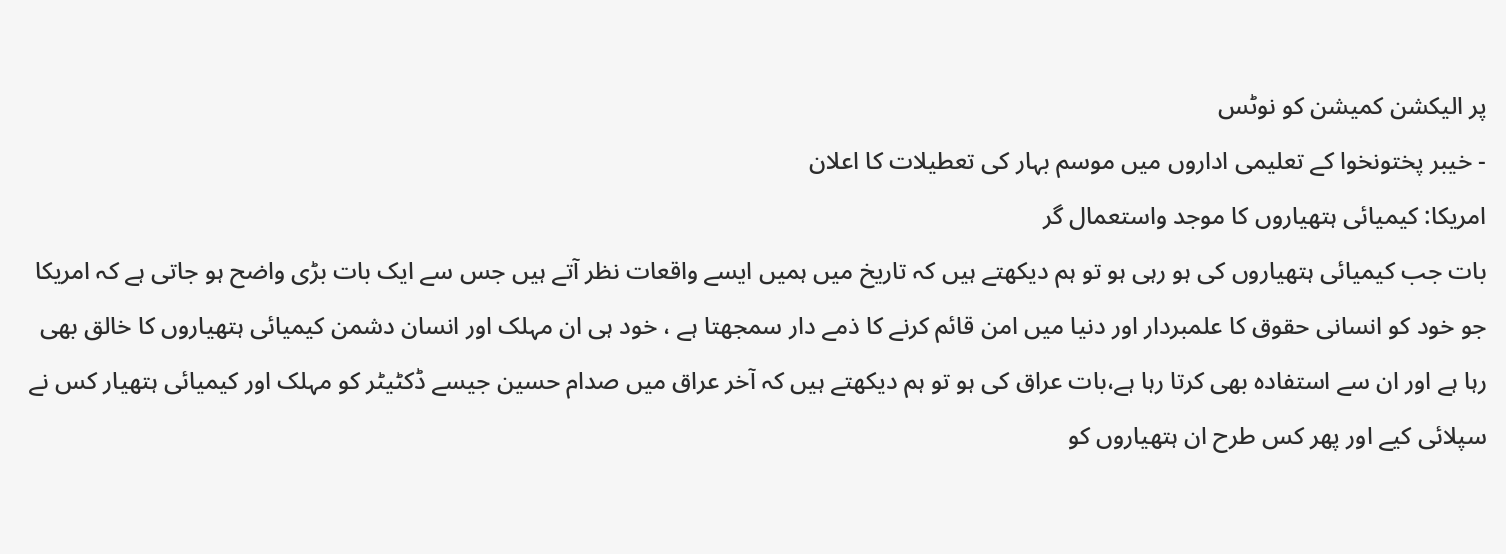پر الیکشن کمیشن کو نوٹس
- خیبر پختونخوا کے تعلیمی اداروں میں موسم بہار کی تعطیلات کا اعلان
امریکا: کیمیائی ہتھیاروں کا موجد واستعمال گر
بات جب کیمیائی ہتھیاروں کی ہو رہی ہو تو ہم دیکھتے ہیں کہ تاریخ میں ہمیں ایسے واقعات نظر آتے ہیں جس سے ایک بات بڑی واضح ہو جاتی ہے کہ امریکا جو خود کو انسانی حقوق کا علمبردار اور دنیا میں امن قائم کرنے کا ذمے دار سمجھتا ہے ، خود ہی ان مہلک اور انسان دشمن کیمیائی ہتھیاروں کا خالق بھی رہا ہے اور ان سے استفادہ بھی کرتا رہا ہے،بات عراق کی ہو تو ہم دیکھتے ہیں کہ آخر عراق میں صدام حسین جیسے ڈکٹیٹر کو مہلک اور کیمیائی ہتھیار کس نے سپلائی کیے اور پھر کس طرح ان ہتھیاروں کو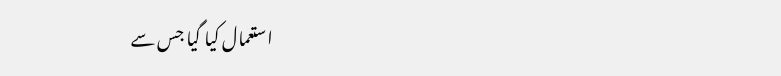استعمال کیا گیا جس سے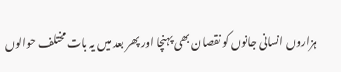ہزاروں انسانی جانوں کو نقصان بھی پہنچا اور پھر بعد میں یہ بات مختلف حوالوں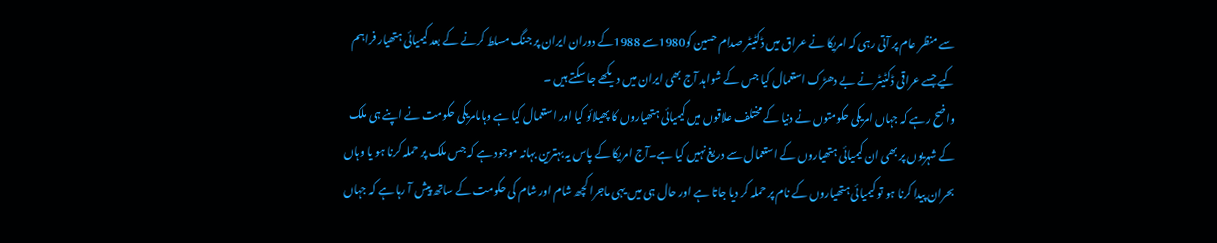سے منظر عام پر آتی رہی کہ امریکا نے عراق میں ڈکٹیٹر صدام حسین کو1980سے 1988کے دوران ایران پر جنگ مسلط کرنے کے بعد کیمیائی ہتھیار فراہم کیے جسے عراقی ڈکٹیٹر نے بے دھڑک استعمال کیا جس کے شواہد آج بھی ایران میں دیکھے جا سکتے ہیں ۔
واضح رہے کہ جہاں امریکی حکومتوں نے دنیا کے مختلف علاقوں میں کیمیائی ہتھیاروں کا پھیلائو کیا اور استعمال کیا ہے وہاںامریکی حکومت نے اپنے ہی ملک کے شہریوں پر بھی ان کیمیائی ہتھیاروں کے استعمال سے دریغ نہیں کیا ہے۔آج امریکا کے پاس یہ بہترین بہانہ موجود ہے کہ جس ملک پر حملہ کرنا ہو یا وہاں بحران پیدا کرنا ہو تو کیمیائی ہتھیاروں کے نام پر حملہ کر دیا جاتا ہے اور حال ہی میں یہی ماجرا کچھ شام اور شام کی حکومت کے ساتھ پیش آ رہا ہے کہ جہاں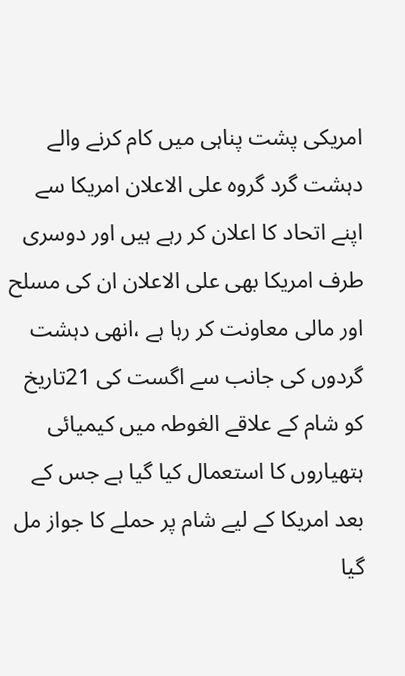امریکی پشت پناہی میں کام کرنے والے دہشت گرد گروہ علی الاعلان امریکا سے اپنے اتحاد کا اعلان کر رہے ہیں اور دوسری طرف امریکا بھی علی الاعلان ان کی مسلح اور مالی معاونت کر رہا ہے ،انھی دہشت گردوں کی جانب سے اگست کی 21تاریخ کو شام کے علاقے الغوطہ میں کیمیائی ہتھیاروں کا استعمال کیا گیا ہے جس کے بعد امریکا کے لیے شام پر حملے کا جواز مل گیا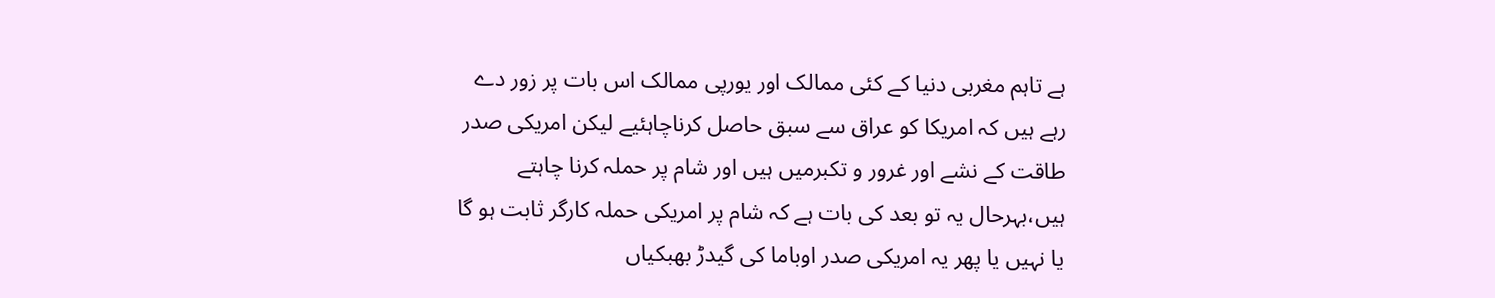ہے تاہم مغربی دنیا کے کئی ممالک اور یورپی ممالک اس بات پر زور دے رہے ہیں کہ امریکا کو عراق سے سبق حاصل کرناچاہئیے لیکن امریکی صدر طاقت کے نشے اور غرور و تکبرمیں ہیں اور شام پر حملہ کرنا چاہتے ہیں،بہرحال یہ تو بعد کی بات ہے کہ شام پر امریکی حملہ کارگر ثابت ہو گا یا نہیں یا پھر یہ امریکی صدر اوباما کی گیدڑ بھبکیاں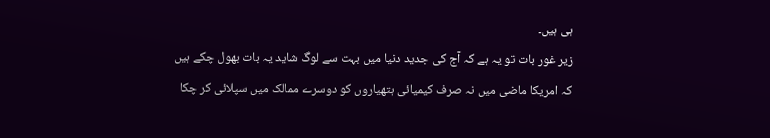ہی ہیں۔
زیر غور بات تو یہ ہے کہ آج کی جدید دنیا میں بہت سے لوگ شاید یہ بات بھول چکے ہیں کہ امریکا ماضی میں نہ صرف کیمیائی ہتھیاروں کو دوسرے ممالک میں سپلائی کر چکا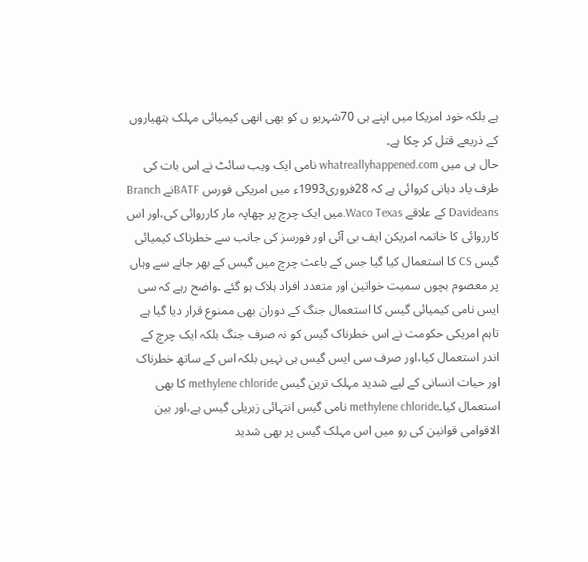ہے بلکہ خود امریکا میں اپنے ہی 70شہریو ں کو بھی انھی کیمیائی مہلک ہتھیاروں کے ذریعے قتل کر چکا ہے۔
حال ہی میں whatreallyhappened.com نامی ایک ویب سائٹ نے اس بات کی طرف یاد دہانی کروائی ہے کہ 28فروری1993ء میں امریکی فورس BATFنے Branch Davideans کے علاقے Waco Texas.میں ایک چرچ پر چھاپہ مار کارروائی کی،اور اس کارروائی کا خاتمہ امریکن ایف بی آئی اور فورسز کی جانب سے خطرناک کیمیائی گیس CS کا استعمال کیا گیا جس کے باعث چرچ میں گیس کے بھر جانے سے وہاں پر معصوم بچوں سمیت خواتین اور متعدد افراد ہلاک ہو گئے ۔واضح رہے کہ سی ایس نامی کیمیائی گیس کا استعمال جنگ کے دوران بھی ممنوع قرار دیا گیا ہے تاہم امریکی حکومت نے اس خطرناک گیس کو نہ صرف جنگ بلکہ ایک چرچ کے اندر استعمال کیا،اور صرف سی ایس گیس ہی نہیں بلکہ اس کے ساتھ خطرناک اور حیات انسانی کے لیے شدید مہلک ترین گیس methylene chloride کا بھی استعمال کیا۔methylene chloride نامی گیس انتہائی زہریلی گیس ہے،اور بین الاقوامی قوانین کی رو میں اس مہلک گیس پر بھی شدید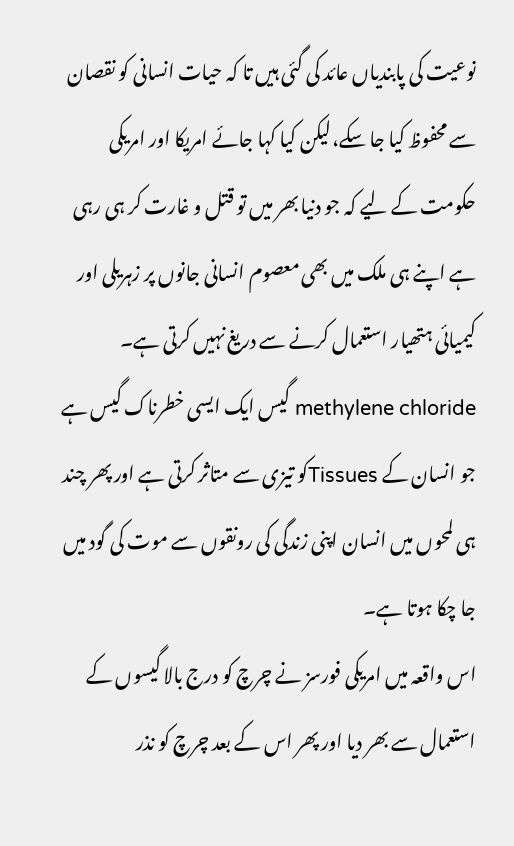نوعیت کی پابندیاں عائد کی گئی ہیں تا کہ حیات انسانی کو نقصان سے محفوظ کیا جا سکے،لیکن کیا کہا جائے امریکا اور امریکی حکومت کے لیے کہ جو دنیا بھر میں تو قتل و غارت کر ہی رہی ہے اپنے ہی ملک میں بھی معصوم انسانی جانوں پر زہریلی اور کیمیائی ہتھیار استعمال کرنے سے دریغ نہیں کرتی ہے۔ methylene chloride گیس ایک ایسی خطرناک گیس ہے جو انسان کے Tissuesکو تیزی سے متاثر کرتی ہے اور پھر چند ہی لمحوں میں انسان اپنی زندگی کی رونقوں سے موت کی گود میں جا چکا ہوتا ہے۔
اس واقعہ میں امریکی فورسز نے چرچ کو درج بالا گیسوں کے استعمال سے بھر دیا اور پھر اس کے بعد چرچ کو نذر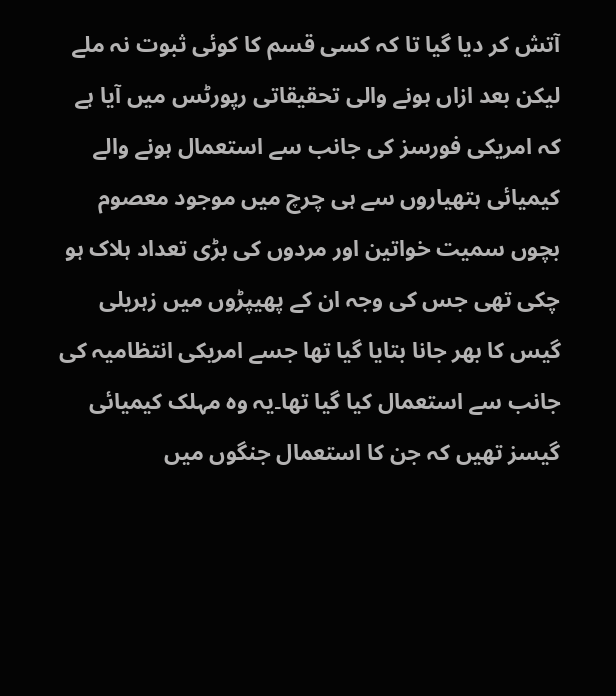آتش کر دیا گیا تا کہ کسی قسم کا کوئی ثبوت نہ ملے لیکن بعد ازاں ہونے والی تحقیقاتی رپورٹس میں آیا ہے کہ امریکی فورسز کی جانب سے استعمال ہونے والے کیمیائی ہتھیاروں سے ہی چرچ میں موجود معصوم بچوں سمیت خواتین اور مردوں کی بڑی تعداد ہلاک ہو چکی تھی جس کی وجہ ان کے پھیپڑوں میں زہریلی گیس کا بھر جانا بتایا گیا تھا جسے امریکی انتظامیہ کی جانب سے استعمال کیا گیا تھا۔یہ وہ مہلک کیمیائی گیسز تھیں کہ جن کا استعمال جنگوں میں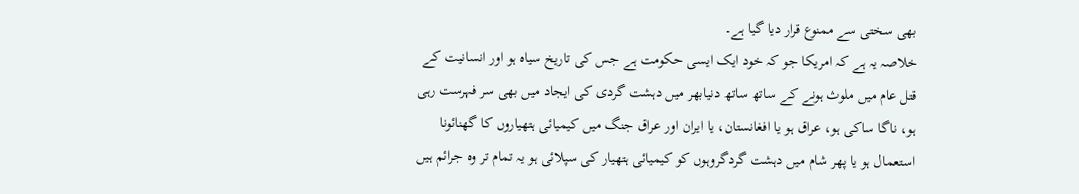بھی سختی سے ممنوع قرار دیا گیا ہے۔
خلاصہ یہ ہے کہ امریکا جو کہ خود ایک ایسی حکومت ہے جس کی تاریخ سیاہ ہو اور انسانیت کے قتل عام میں ملوث ہونے کے ساتھ ساتھ دنیابھر میں دہشت گردی کی ایجاد میں بھی سر فہرست رہی ہو، ناگا ساکی ہو، عراق ہو یا افغانستان، یا ایران اور عراق جنگ میں کیمیائی ہتھیاروں کا گھنائونا استعمال ہو یا پھر شام میں دہشت گردگروہوں کو کیمیائی ہتھیار کی سپلائی ہو یہ تمام تر وہ جرائم ہیں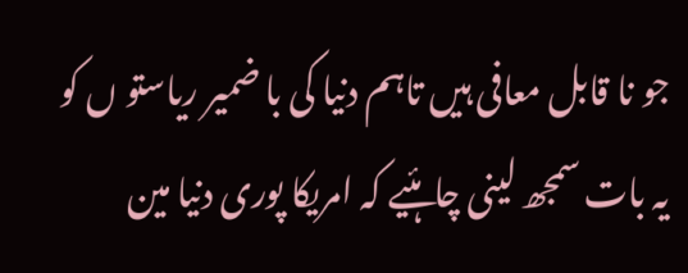جو نا قابل معافی ہیں تاہم دنیا کی با ضمیر ریاستو ں کو یہ بات سمجھ لینی چاہئیے کہ امریکا پوری دنیا مین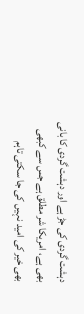دہشت گردی کی جڑ ہے اور دہشت گردی کا بانی بھی ہے، امریکا شر مطلق ہے جس سے کبھی بھی خیر کی امید نہیں کی جا سکتی تاہم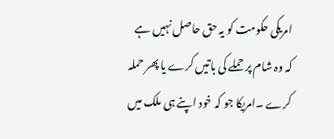امریکی حکومت کو یہ حق حاصل نہیں ہے کہ وہ شام پر حملے کی باتیں کرے یا پھر حملہ کرے ۔امریکا جو کہ خود اپنے ہی ملک میں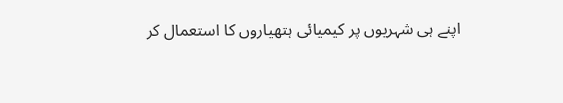اپنے ہی شہریوں پر کیمیائی ہتھیاروں کا استعمال کر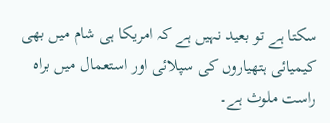سکتا ہے تو بعید نہیں ہے کہ امریکا ہی شام میں بھی کیمیائی ہتھیاروں کی سپلائی اور استعمال میں براہ راست ملوث ہے۔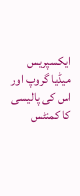ایکسپریس میڈیا گروپ اور اس کی پالیسی کا کمنٹس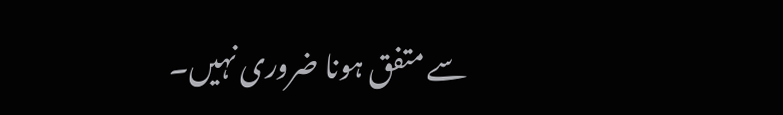سے متفق ہونا ضروری نہیں۔